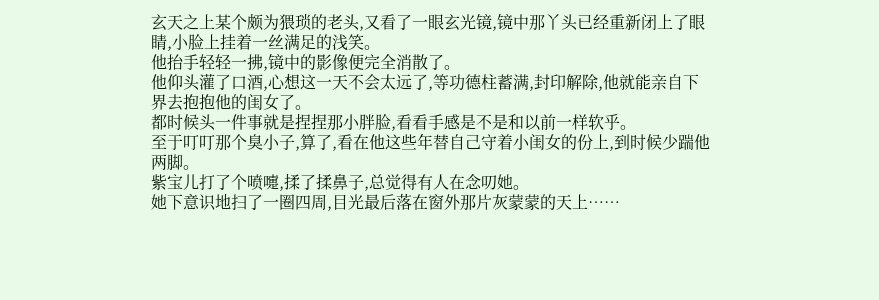玄天之上某个颇为猥琐的老头,又看了一眼玄光镜,镜中那丫头已经重新闭上了眼睛,小脸上挂着一丝满足的浅笑。
他抬手轻轻一拂,镜中的影像便完全消散了。
他仰头灌了口酒,心想这一天不会太远了,等功德柱蓄满,封印解除,他就能亲自下界去抱抱他的闺女了。
都时候头一件事就是捏捏那小胖脸,看看手感是不是和以前一样软乎。
至于叮叮那个臭小子,算了,看在他这些年替自己守着小闺女的份上,到时候少踹他两脚。
紫宝儿打了个喷嚏,揉了揉鼻子,总觉得有人在念叨她。
她下意识地扫了一圈四周,目光最后落在窗外那片灰蒙蒙的天上……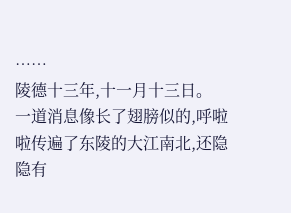……
陵德十三年,十一月十三日。
一道消息像长了翅膀似的,呼啦啦传遍了东陵的大江南北,还隐隐有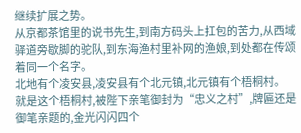继续扩展之势。
从京都茶馆里的说书先生,到南方码头上扛包的苦力,从西域驿道旁歇脚的驼队,到东海渔村里补网的渔娘,到处都在传颂着同一个名字。
北地有个凌安县,凌安县有个北元镇,北元镇有个梧桐村。
就是这个梧桐村,被陛下亲笔御封为“忠义之村”,牌匾还是御笔亲题的,金光闪闪四个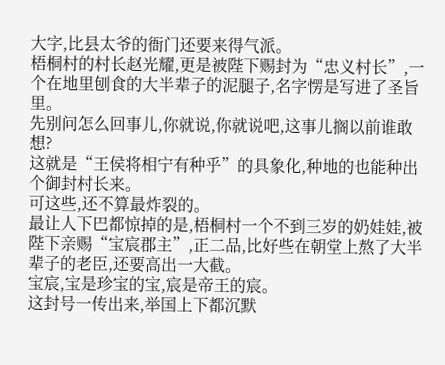大字,比县太爷的衙门还要来得气派。
梧桐村的村长赵光耀,更是被陛下赐封为“忠义村长”,一个在地里刨食的大半辈子的泥腿子,名字愣是写进了圣旨里。
先别问怎么回事儿,你就说,你就说吧,这事儿搁以前谁敢想?
这就是“王侯将相宁有种乎”的具象化,种地的也能种出个御封村长来。
可这些,还不算最炸裂的。
最让人下巴都惊掉的是,梧桐村一个不到三岁的奶娃娃,被陛下亲赐“宝宸郡主”,正二品,比好些在朝堂上熬了大半辈子的老臣,还要高出一大截。
宝宸,宝是珍宝的宝,宸是帝王的宸。
这封号一传出来,举国上下都沉默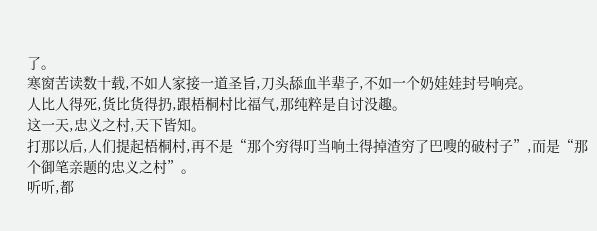了。
寒窗苦读数十载,不如人家接一道圣旨,刀头舔血半辈子,不如一个奶娃娃封号响亮。
人比人得死,货比货得扔,跟梧桐村比福气,那纯粹是自讨没趣。
这一天,忠义之村,天下皆知。
打那以后,人们提起梧桐村,再不是“那个穷得叮当响土得掉渣穷了巴嗖的破村子”,而是“那个御笔亲题的忠义之村”。
听听,都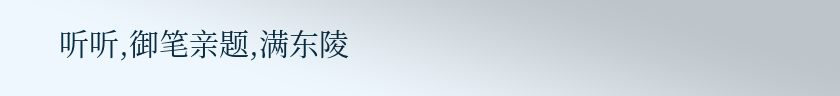听听,御笔亲题,满东陵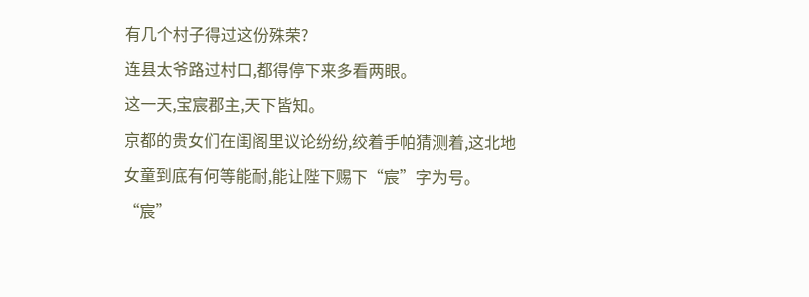有几个村子得过这份殊荣?
连县太爷路过村口,都得停下来多看两眼。
这一天,宝宸郡主,天下皆知。
京都的贵女们在闺阁里议论纷纷,绞着手帕猜测着,这北地女童到底有何等能耐,能让陛下赐下“宸”字为号。
“宸”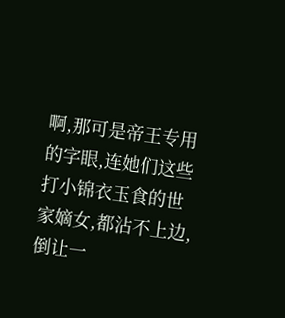啊,那可是帝王专用的字眼,连她们这些打小锦衣玉食的世家嫡女,都沾不上边,倒让一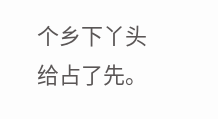个乡下丫头给占了先。